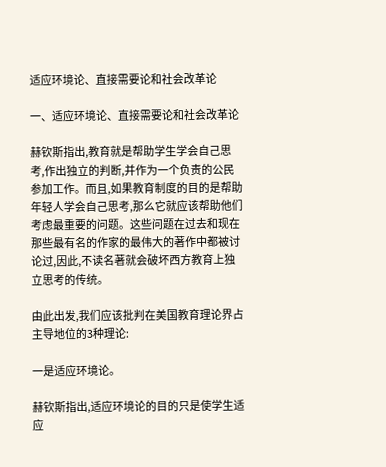适应环境论、直接需要论和社会改革论

一、适应环境论、直接需要论和社会改革论

赫钦斯指出,教育就是帮助学生学会自己思考,作出独立的判断,并作为一个负责的公民参加工作。而且,如果教育制度的目的是帮助年轻人学会自己思考,那么它就应该帮助他们考虑最重要的问题。这些问题在过去和现在那些最有名的作家的最伟大的著作中都被讨论过,因此,不读名著就会破坏西方教育上独立思考的传统。

由此出发,我们应该批判在美国教育理论界占主导地位的3种理论:

一是适应环境论。

赫钦斯指出,适应环境论的目的只是使学生适应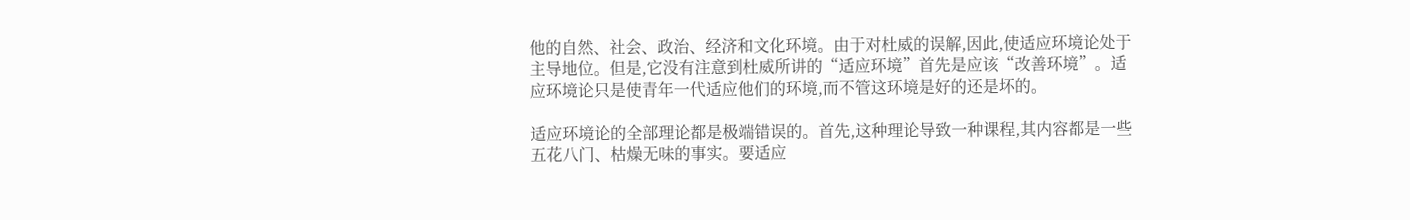他的自然、社会、政治、经济和文化环境。由于对杜威的误解,因此,使适应环境论处于主导地位。但是,它没有注意到杜威所讲的“适应环境”首先是应该“改善环境”。适应环境论只是使青年一代适应他们的环境,而不管这环境是好的还是坏的。

适应环境论的全部理论都是极端错误的。首先,这种理论导致一种课程,其内容都是一些五花八门、枯燥无味的事实。要适应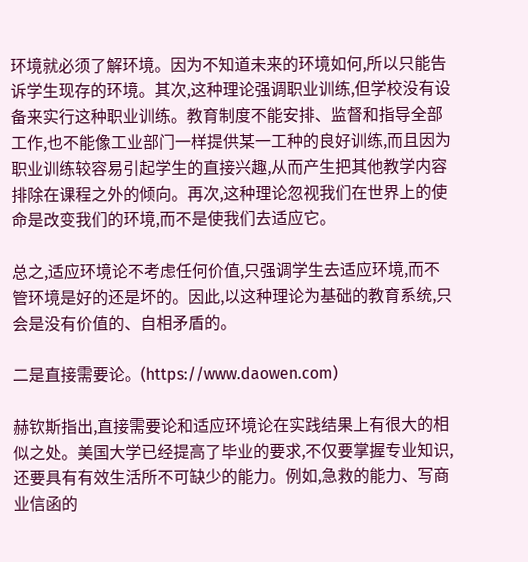环境就必须了解环境。因为不知道未来的环境如何,所以只能告诉学生现存的环境。其次,这种理论强调职业训练,但学校没有设备来实行这种职业训练。教育制度不能安排、监督和指导全部工作,也不能像工业部门一样提供某一工种的良好训练,而且因为职业训练较容易引起学生的直接兴趣,从而产生把其他教学内容排除在课程之外的倾向。再次,这种理论忽视我们在世界上的使命是改变我们的环境,而不是使我们去适应它。

总之,适应环境论不考虑任何价值,只强调学生去适应环境,而不管环境是好的还是坏的。因此,以这种理论为基础的教育系统,只会是没有价值的、自相矛盾的。

二是直接需要论。(https://www.daowen.com)

赫钦斯指出,直接需要论和适应环境论在实践结果上有很大的相似之处。美国大学已经提高了毕业的要求,不仅要掌握专业知识,还要具有有效生活所不可缺少的能力。例如,急救的能力、写商业信函的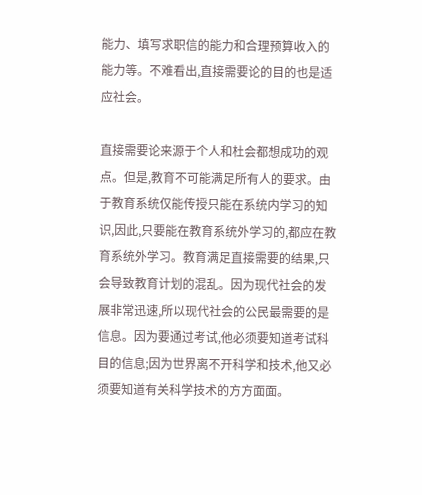能力、填写求职信的能力和合理预算收入的能力等。不难看出,直接需要论的目的也是适应社会。

直接需要论来源于个人和杜会都想成功的观点。但是,教育不可能满足所有人的要求。由于教育系统仅能传授只能在系统内学习的知识,因此,只要能在教育系统外学习的,都应在教育系统外学习。教育满足直接需要的结果,只会导致教育计划的混乱。因为现代社会的发展非常迅速,所以现代社会的公民最需要的是信息。因为要通过考试,他必须要知道考试科目的信息;因为世界离不开科学和技术,他又必须要知道有关科学技术的方方面面。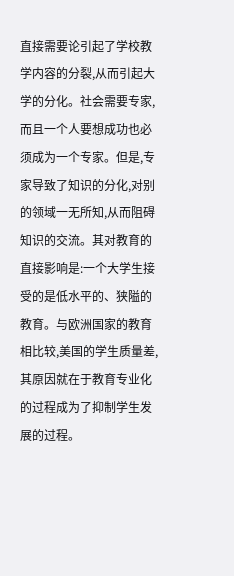直接需要论引起了学校教学内容的分裂,从而引起大学的分化。社会需要专家,而且一个人要想成功也必须成为一个专家。但是,专家导致了知识的分化,对别的领域一无所知,从而阻碍知识的交流。其对教育的直接影响是:一个大学生接受的是低水平的、狭隘的教育。与欧洲国家的教育相比较,美国的学生质量差,其原因就在于教育专业化的过程成为了抑制学生发展的过程。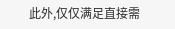此外,仅仅满足直接需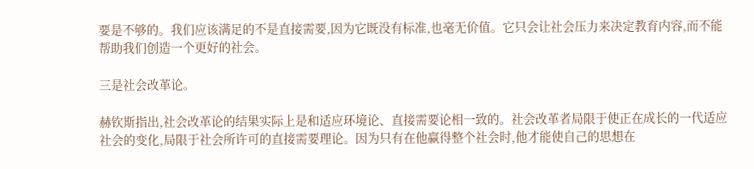要是不够的。我们应该满足的不是直接需要,因为它既没有标准,也毫无价值。它只会让社会压力来决定教育内容,而不能帮助我们创造一个更好的社会。

三是社会改革论。

赫钦斯指出,社会改革论的结果实际上是和适应环境论、直接需要论相一致的。社会改革者局限于使正在成长的一代适应社会的变化,局限于社会所许可的直接需要理论。因为只有在他赢得整个社会时,他才能使自己的思想在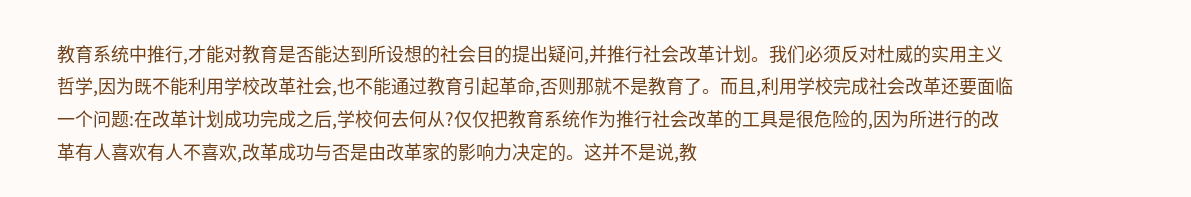教育系统中推行,才能对教育是否能达到所设想的社会目的提出疑问,并推行社会改革计划。我们必须反对杜威的实用主义哲学,因为既不能利用学校改革社会,也不能通过教育引起革命,否则那就不是教育了。而且,利用学校完成社会改革还要面临一个问题:在改革计划成功完成之后,学校何去何从?仅仅把教育系统作为推行社会改革的工具是很危险的,因为所进行的改革有人喜欢有人不喜欢,改革成功与否是由改革家的影响力决定的。这并不是说,教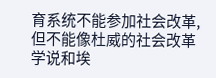育系统不能参加社会改革,但不能像杜威的社会改革学说和埃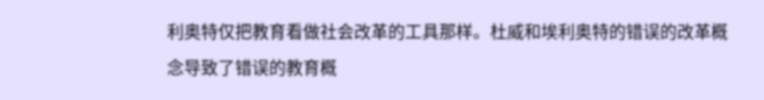利奥特仅把教育看做社会改革的工具那样。杜威和埃利奥特的错误的改革概念导致了错误的教育概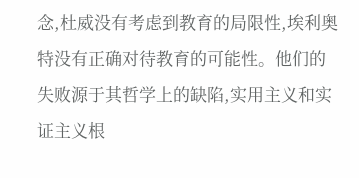念,杜威没有考虑到教育的局限性,埃利奥特没有正确对待教育的可能性。他们的失败源于其哲学上的缺陷,实用主义和实证主义根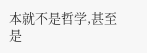本就不是哲学,甚至是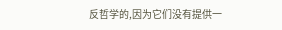反哲学的,因为它们没有提供一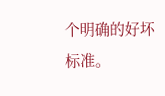个明确的好坏标准。